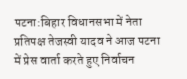पटना:बिहार विधानसभा में नेता प्रतिपक्ष तेजस्वी यादव ने आज पटना में प्रेस वार्ता करते हुए निर्वाचन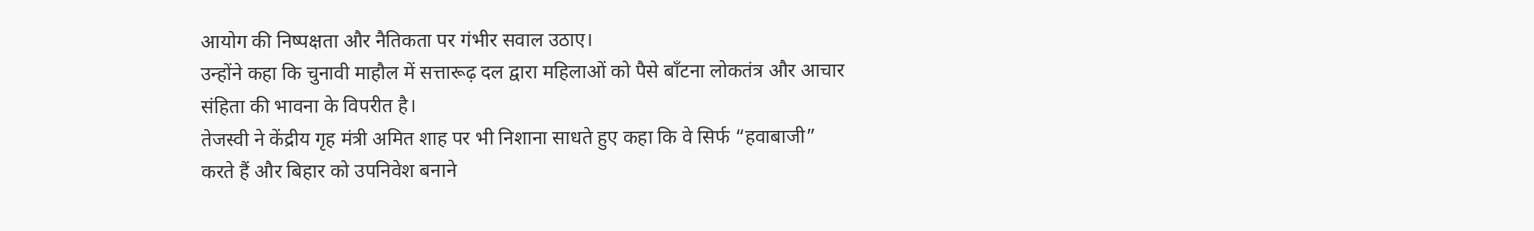आयोग की निष्पक्षता और नैतिकता पर गंभीर सवाल उठाए।
उन्होंने कहा कि चुनावी माहौल में सत्तारूढ़ दल द्वारा महिलाओं को पैसे बाँटना लोकतंत्र और आचार संहिता की भावना के विपरीत है।
तेजस्वी ने केंद्रीय गृह मंत्री अमित शाह पर भी निशाना साधते हुए कहा कि वे सिर्फ “हवाबाजी” करते हैं और बिहार को उपनिवेश बनाने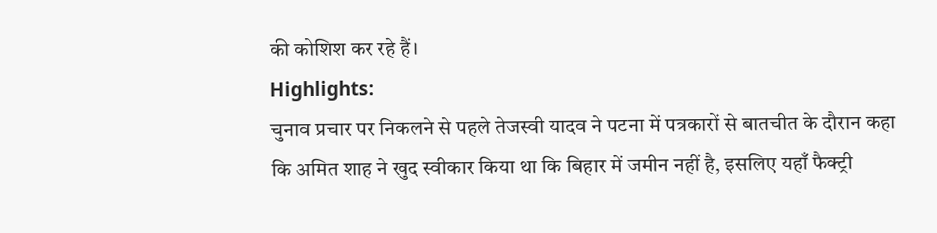की कोशिश कर रहे हैं।
Highlights:
चुनाव प्रचार पर निकलने से पहले तेजस्वी यादव ने पटना में पत्रकारों से बातचीत के दौरान कहा कि अमित शाह ने खुद स्वीकार किया था कि बिहार में जमीन नहीं है, इसलिए यहाँ फैक्ट्री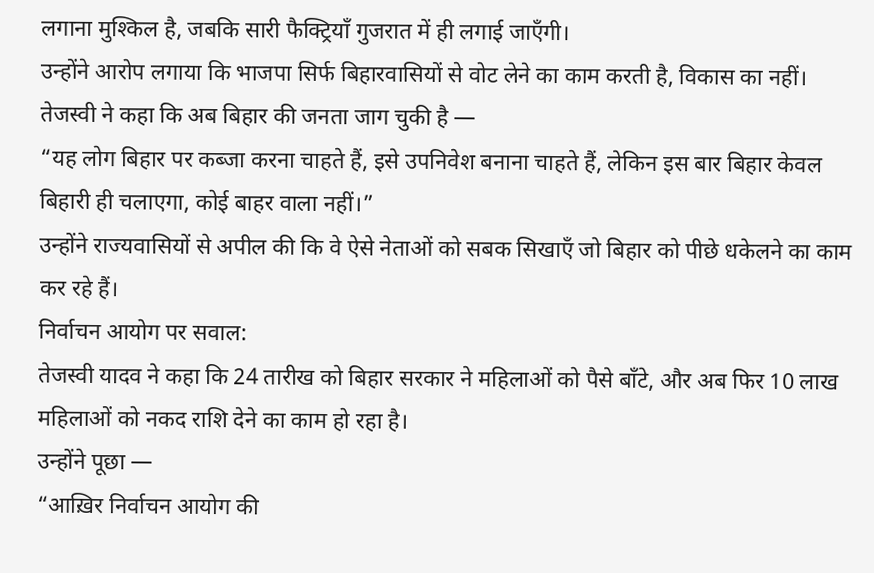लगाना मुश्किल है, जबकि सारी फैक्ट्रियाँ गुजरात में ही लगाई जाएँगी।
उन्होंने आरोप लगाया कि भाजपा सिर्फ बिहारवासियों से वोट लेने का काम करती है, विकास का नहीं।
तेजस्वी ने कहा कि अब बिहार की जनता जाग चुकी है —
“यह लोग बिहार पर कब्जा करना चाहते हैं, इसे उपनिवेश बनाना चाहते हैं, लेकिन इस बार बिहार केवल बिहारी ही चलाएगा, कोई बाहर वाला नहीं।”
उन्होंने राज्यवासियों से अपील की कि वे ऐसे नेताओं को सबक सिखाएँ जो बिहार को पीछे धकेलने का काम कर रहे हैं।
निर्वाचन आयोग पर सवाल:
तेजस्वी यादव ने कहा कि 24 तारीख को बिहार सरकार ने महिलाओं को पैसे बाँटे, और अब फिर 10 लाख महिलाओं को नकद राशि देने का काम हो रहा है।
उन्होंने पूछा —
“आख़िर निर्वाचन आयोग की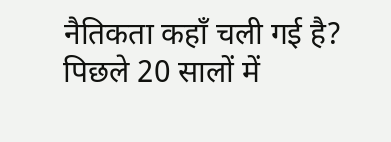नैतिकता कहाँ चली गई है?
पिछले 20 सालों में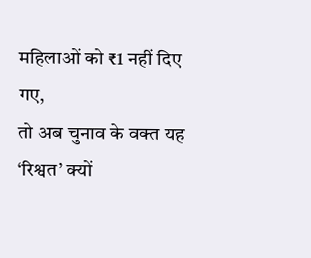महिलाओं को ₹1 नहीं दिए गए,
तो अब चुनाव के वक्त यह ‘रिश्वत’ क्यों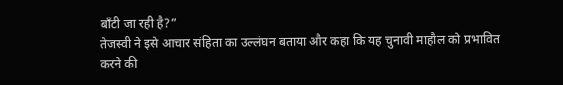बाँटी जा रही है?”
तेजस्वी ने इसे आचार संहिता का उल्लंघन बताया और कहा कि यह चुनावी माहौल को प्रभावित करने की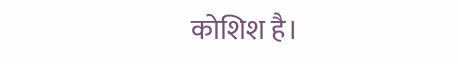कोशिश है।